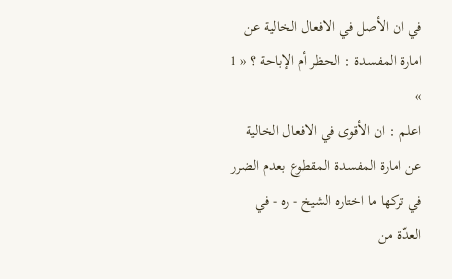في ان الأصل في الافعال الخالية عن امارة المفسدة : الحظر أم الإباحة ؟ « 1 »
اعلم : ان الأقوى في الافعال الخالية عن امارة المفسدة المقطوع بعدم الضرر في تركها ما اختاره الشيخ - ره - في العدّة من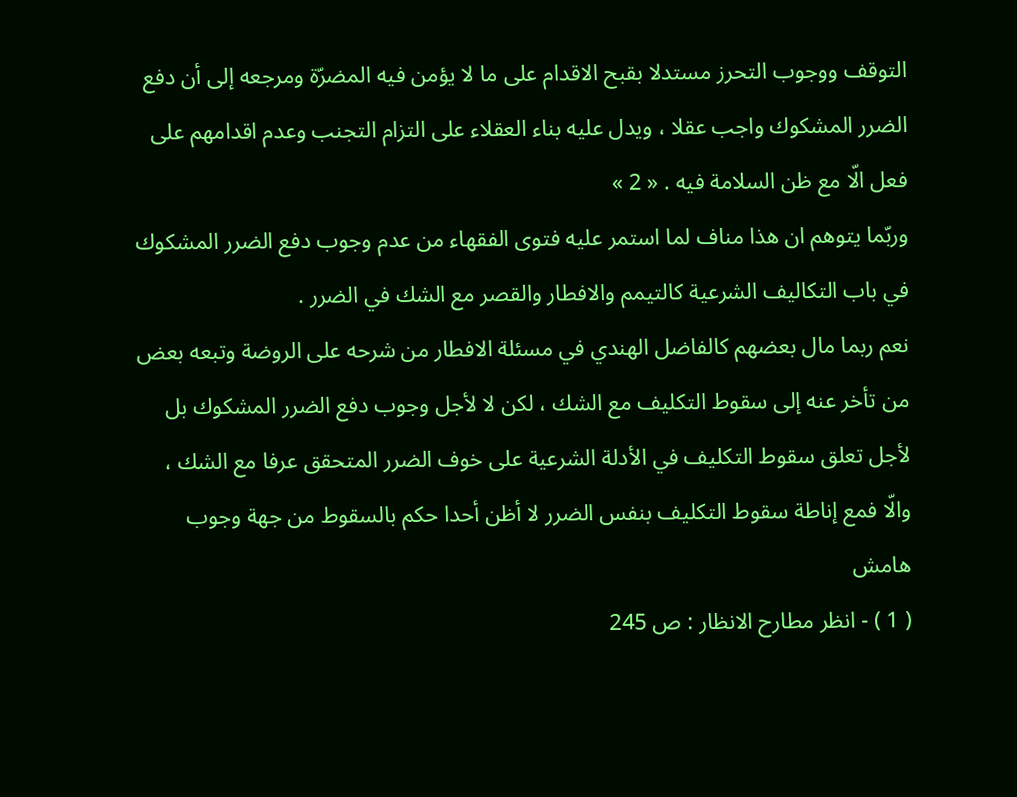التوقف ووجوب التحرز مستدلا بقبح الاقدام على ما لا يؤمن فيه المضرّة ومرجعه إلى أن دفع الضرر المشكوك واجب عقلا ، ويدل عليه بناء العقلاء على التزام التجنب وعدم اقدامهم على فعل الّا مع ظن السلامة فيه . « 2 »
وربّما يتوهم ان هذا مناف لما استمر عليه فتوى الفقهاء من عدم وجوب دفع الضرر المشكوك في باب التكاليف الشرعية كالتيمم والافطار والقصر مع الشك في الضرر .
نعم ربما مال بعضهم كالفاضل الهندي في مسئلة الافطار من شرحه على الروضة وتبعه بعض من تأخر عنه إلى سقوط التكليف مع الشك ، لكن لا لأجل وجوب دفع الضرر المشكوك بل لأجل تعلق سقوط التكليف في الأدلة الشرعية على خوف الضرر المتحقق عرفا مع الشك ، والّا فمع إناطة سقوط التكليف بنفس الضرر لا أظن أحدا حكم بالسقوط من جهة وجوب
هامش
( 1 ) - انظر مطارح الانظار : ص 245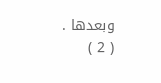وبعدها .
( 2 )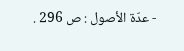- عدّة الأصول : ص 296 .